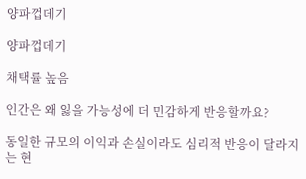양파껍데기

양파껍데기

채택률 높음

인간은 왜 잃을 가능성에 더 민감하게 반응할까요?

동일한 규모의 이익과 손실이라도 심리적 반응이 달라지는 현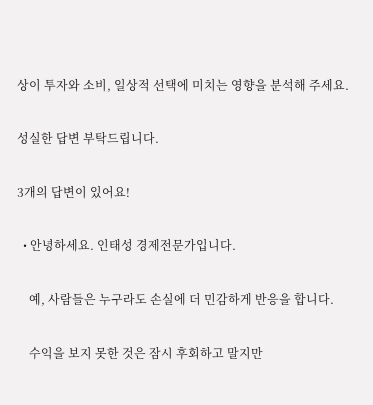상이 투자와 소비, 일상적 선택에 미치는 영향을 분석해 주세요.

성실한 답변 부탁드립니다.

3개의 답변이 있어요!

  • 안녕하세요. 인태성 경제전문가입니다.

    예, 사람들은 누구라도 손실에 더 민감하게 반응을 합니다.

    수익을 보지 못한 것은 잠시 후회하고 말지만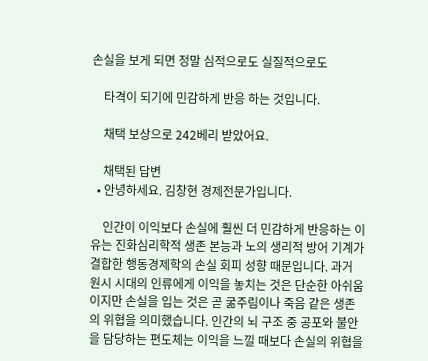손실을 보게 되면 정말 심적으로도 실질적으로도

    타격이 되기에 민감하게 반응 하는 것입니다.

    채택 보상으로 242베리 받았어요.

    채택된 답변
  • 안녕하세요. 김창현 경제전문가입니다.

    인간이 이익보다 손실에 훨씬 더 민감하게 반응하는 이유는 진화심리학적 생존 본능과 노의 생리적 방어 기계가 결합한 행동경제학의 손실 회피 성향 때문입니다. 과거 원시 시대의 인류에게 이익을 놓치는 것은 단순한 아쉬움이지만 손실을 입는 것은 곧 굶주림이나 죽음 같은 생존의 위협을 의미했습니다. 인간의 뇌 구조 중 공포와 불안을 담당하는 편도체는 이익을 느낄 때보다 손실의 위협을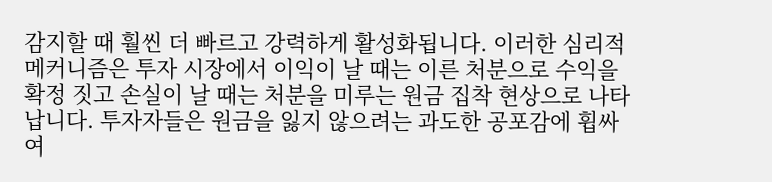감지할 때 훨씬 더 빠르고 강력하게 활성화됩니다. 이러한 심리적 메커니즘은 투자 시장에서 이익이 날 때는 이른 처분으로 수익을 확정 짓고 손실이 날 때는 처분을 미루는 원금 집착 현상으로 나타납니다. 투자자들은 원금을 잃지 않으려는 과도한 공포감에 휩싸여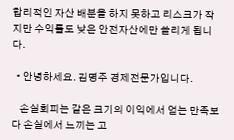합리적인 자산 배분을 하지 못하고 리스크가 작지만 수익률도 낮은 안전자산에만 쏠리게 됩니다.

  • 안녕하세요. 김명주 경제전문가입니다.

    손실회피는 같은 크기의 이익에서 얻는 만족보다 손실에서 느끼는 고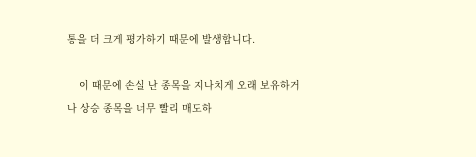통을 더 크게 평가하기 때문에 발생합니다.

    이 때문에 손실 난 종목을 지나치게 오래 보유하거나 상승 종목을 너무 빨리 매도하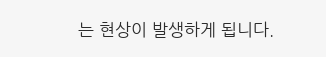는 현상이 발생하게 됩니다.